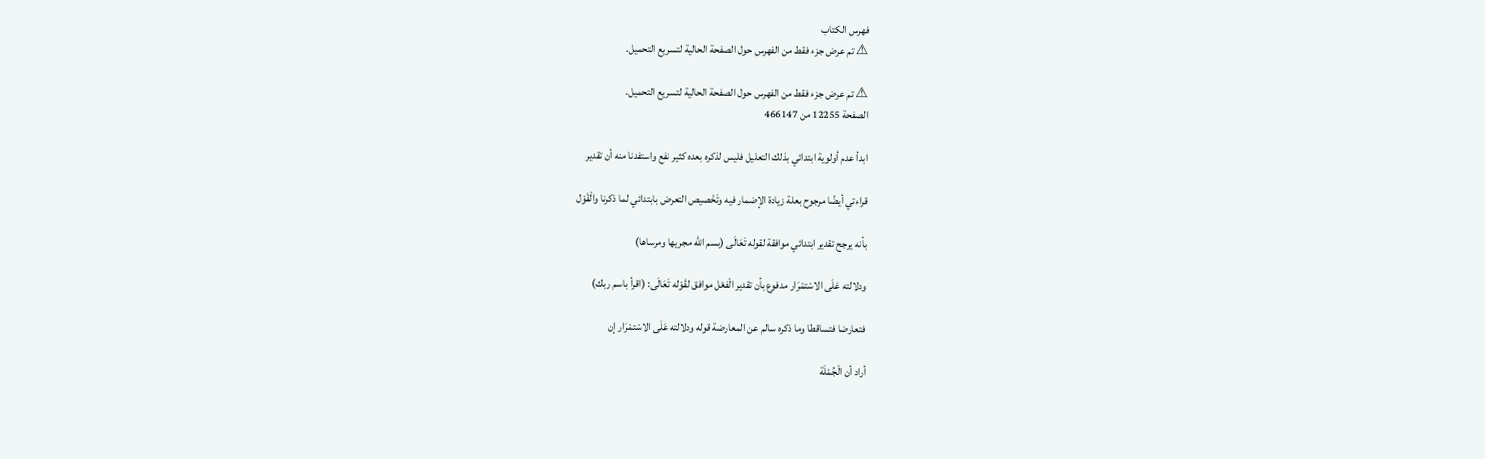فهرس الكتاب
⚠ تم عرض جزء فقط من الفهرس حول الصفحة الحالية لتسريع التحميل.

⚠ تم عرض جزء فقط من الفهرس حول الصفحة الحالية لتسريع التحميل.
الصفحة 12255 من 466147

ابدأ عدم أولوية ابتدائي بذلك التعليل فليس لذكره بعده كثير نفع واستفدنا منه أن تقدير

قراءتي أيضًا مرجوح بعلة زيادة الإضمار فيه وتَخْصيص التعرض بابتدائي لما ذكرنا والْقَوْل

بأنه يرجح تقدير ابتدائي موافقة لقوله تَعَالَى (بسم الله مجريها ومرساها)

ودلالته عَلَى الاسْتمْرَار مدفوع بأن تقدير الْفعْل موافق لقَوْله تَعَالَى: (اقرأ باسم ربك)

فتعارضا فتساقطا وما ذكره سالم عن المعارضة قوله ودلالته عَلَى الاسْتمْرَار إن

أراد أن الْجُمْلَة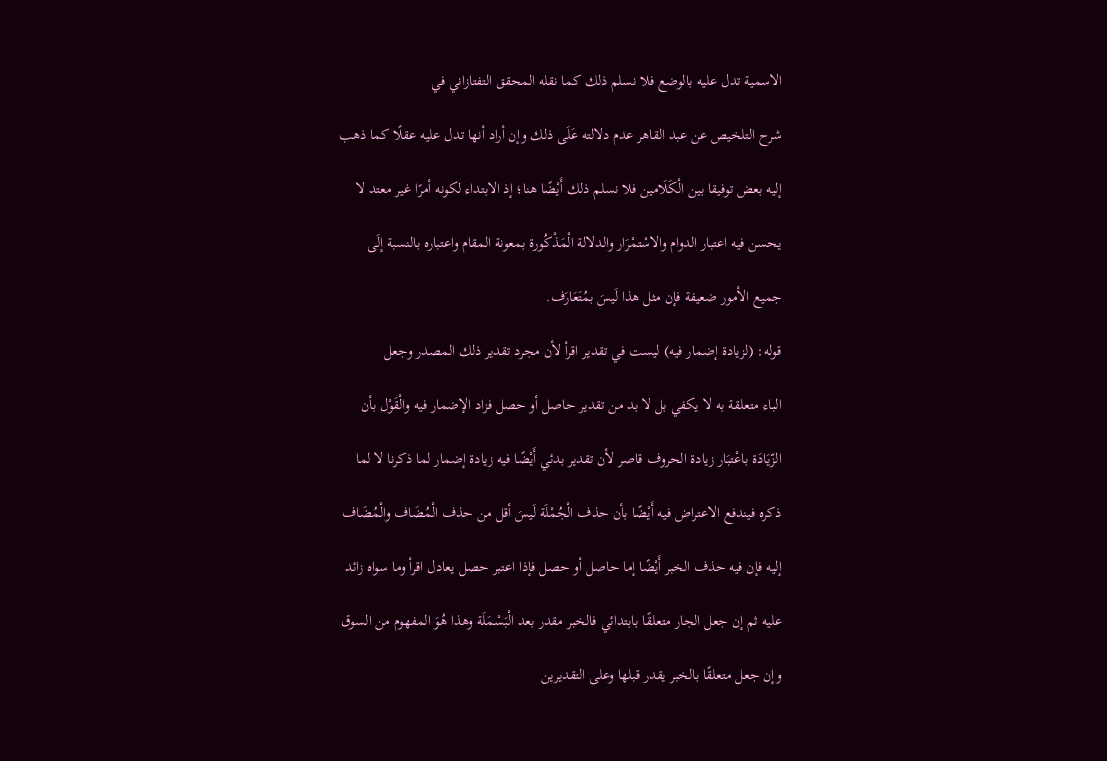الاسمية تدل عليه بالوضع فلا نسلم ذلك كما نقله المحقق التفتازاني في

شرح التلخيص عن عبد القاهر عدم دلالته عَلَى ذلك وإن أراد أنها تدل عليه عقلًا كما ذهب

إليه بعض توفيقا بين الْكَلَامين فلا نسلم ذلك أَيْضًا هنا؛ إذ الابتداء لكونه أمرًا غير معتد لا

يحسن فيه اعتبار الدوام والاسْتمْرَار والدلالة الْمَذْكُورة بمعونة المقام واعتباره بالنسبة إلَى

جميع الأمور ضعيفة فإن مثل هذا لَيسَ بمُتَعَارَف.

قوله: (لزيادة إضمار فيه) ليست في تقدير اقرأ لأن مجرد تقدير ذلك المصدر وجعل

الباء متعلقة به لا يكفي بل لا بد من تقدير حاصل أو حصل فزاد الإضمار فيه والْقَوْل بأن

الزّيَادَة باعْتبَار زيادة الحروف قاصر لأن تقدير بدئي أَيْضًا فيه زيادة إضمار لما ذكرنا لا لما

ذكره فيندفع الاعتراض فيه أَيْضًا بأن حذف الْجُمْلَة لَيسَ أقل من حذف الْمُضَاف والْمُضَاف

إليه فإن فيه حذف الخبر أَيْضًا إما حاصل أو حصل فإذا اعتبر حصل يعادل اقرأ وما سواه زائد

عليه ثم إن جعل الجار متعلقًا بابتدائي فالخبر مقدر بعد الْبَسْمَلَة وهذا هُوَ المفهوم من السوق

وإن جعل متعلقًا بالخبر يقدر قبلها وعلى التقديرين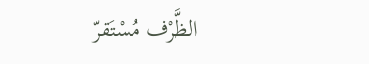الظَّرْف مُسْتَقرّ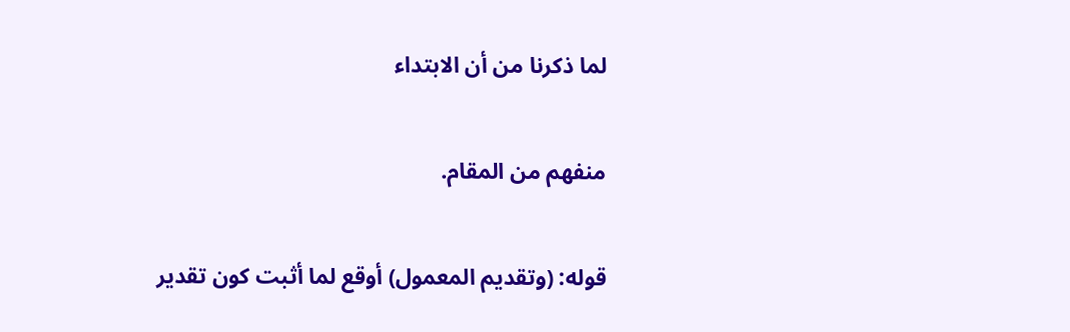لما ذكرنا من أن الابتداء

منفهم من المقام.

قوله: (وتقديم المعمول) أوقع لما أثبت كون تقدير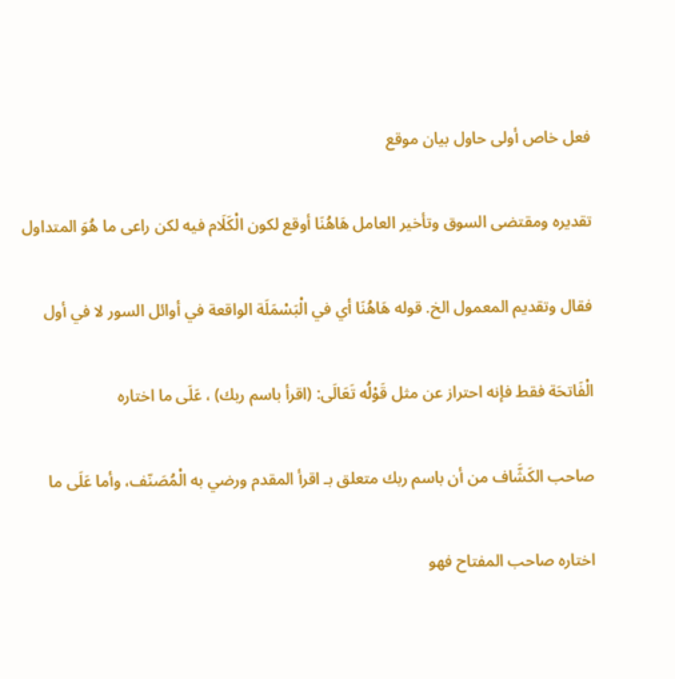فعل خاص أولى حاول بيان موقع

تقديره ومقتضى السوق وتأخير العامل هَاهُنَا أوقع لكون الْكَلَام فيه لكن راعى ما هُوَ المتداول

فقال وتقديم المعمول الخ. قوله هَاهُنَا أي في الْبَسْمَلَة الواقعة في أوائل السور لا في أول

الْفَاتحَة فقط فإنه احتراز عن مثل قَوْلُه تَعَالَى: (اقرأ باسم ربك) ، عَلَى ما اختاره

صاحب الكَشَّاف من أن باسم ربك متعلق بـ اقرأ المقدم ورضي به الْمُصَنّف، وأما عَلَى ما

اختاره صاحب المفتاح فهو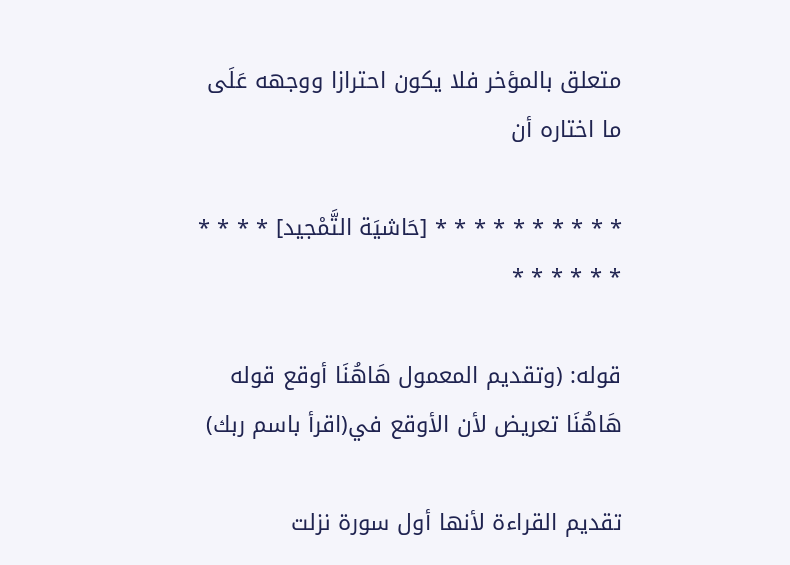متعلق بالمؤخر فلا يكون احترازا ووجهه عَلَى ما اختاره أن

* * * * * * * * * * [حَاشيَة التَّمْجيد] * * * * * * * * * *

قوله: (وتقديم المعمول هَاهُنَا أوقع قوله هَاهُنَا تعريض لأن الأوقع في(اقرأ باسم ربك)

تقديم القراءة لأنها أول سورة نزلت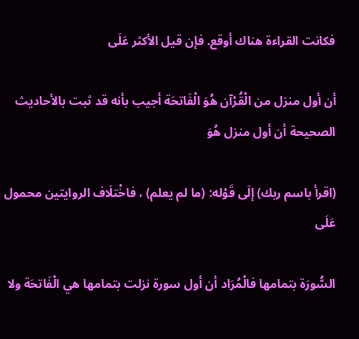فكانت القراءة هناك أوقع. فإن قيل الأكثر عَلَى

أن أول منزل من الْقُرْآن هُوَ الْفَاتحَة أجيب بأنه قد ثبت بالأحاديث الصحيحة أن أول منزل هُوَ

(اقرأ باسم ربك) إلَى قَوْله: (ما لم يعلم) ، فاخْتلَاف الروايتين محمول عَلَى

السُّورَة بتمامها فالْمُرَاد أن أول سورة نزلت بتمامها هي الْفَاتحَة ولا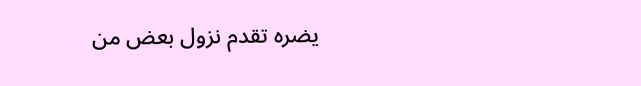يضره تقدم نزول بعض من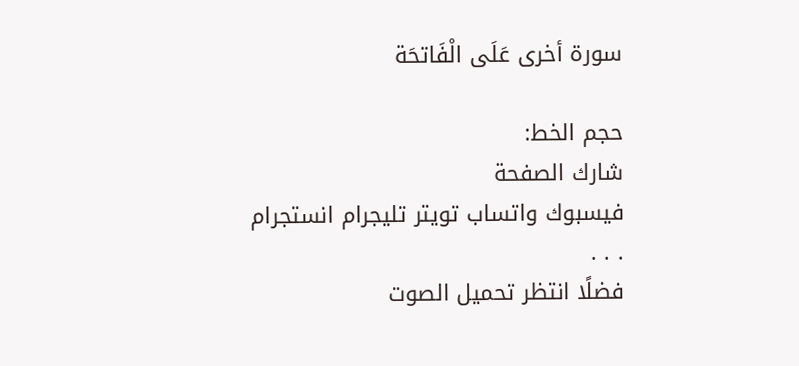سورة أخرى عَلَى الْفَاتحَة

حجم الخط:
شارك الصفحة
فيسبوك واتساب تويتر تليجرام انستجرام
. . .
فضلًا انتظر تحميل الصوت